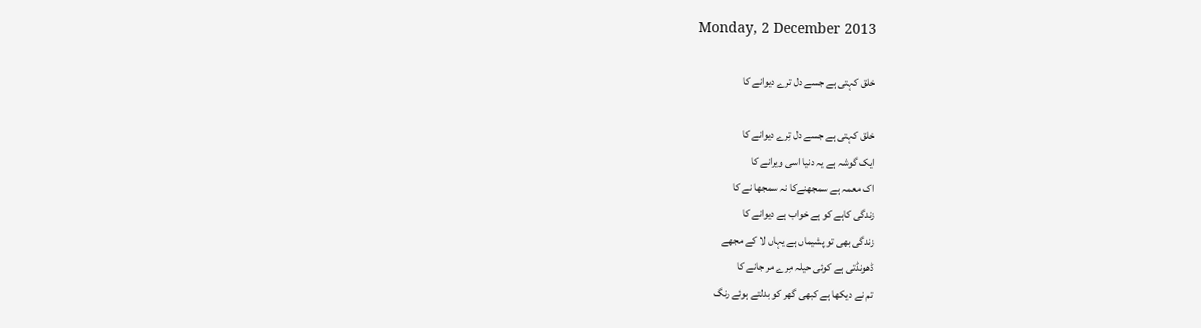Monday, 2 December 2013

خلق کہتی ہے جسے دل ترے دیوانے کا

خلق کہتی ہے جسے دل تِرے دیوانے کا
ایک گوشہ ہے یہ دنیا اسی ویرانے کا
اک معمہ ہے سمجھنےکا نہ سمجھا نے کا
زندگی کاہے کو ہے خواب ہے دیوانے کا
زندگی بھی تو پشیماں ہے یہاں لا کے مجھے
ڈھونڈتی ہے کوئی حیلہ مِرے مر جانے کا
تم نے دیکھا ہے کبھی گھر کو بدلتے ہوئے رنگ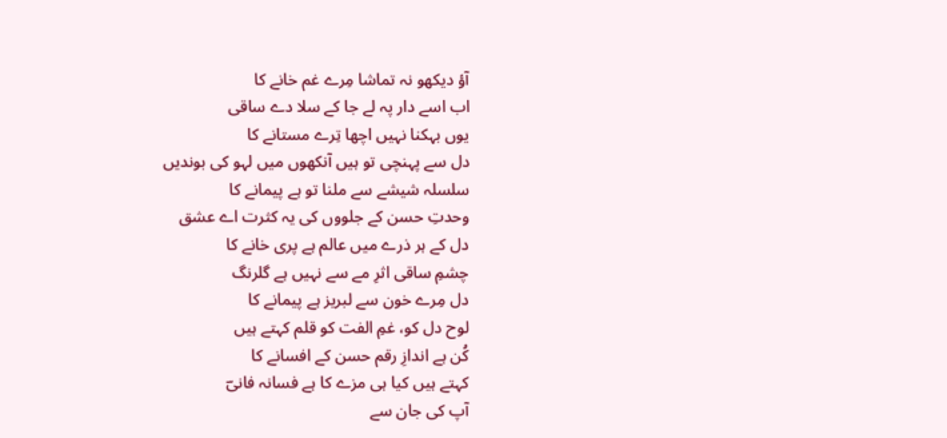آؤ دیکھو نہ تماشا مِرے غم خانے کا
اب اسے دار پہ لے جا کے سلا دے ساقی
یوں بہکنا نہیں اچھا تِرے مستانے کا
دل سے پہنچی تو ہیں آنکھوں میں لہو کی بوندیں
سلسلہ شیشے سے ملنا تو ہے پیمانے کا
وحدتِ حسن کے جلووں کی یہ کثرت اے عشق
دل کے ہر ذرے میں عالم ہے پری خانے کا
چشمِ ساقی اثرِ مے سے نہیں ہے گلرنگ
دل مِرے خون سے لبریز ہے پیمانے کا
لوح دل کو، غمِ الفت کو قلم کہتے ہیں
کُن ہے اندازِ رقم حسن کے افسانے کا
کہتے ہیں کیا ہی مزے کا ہے فسانہ فانیؔ
آپ کی جان سے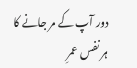دور آپ کے مر جانے کا
ہر نفس عمرِ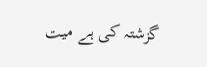گزشتہ کی ہے میت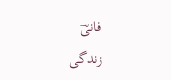فانیؔ
زندگی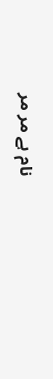نام ہے مر مر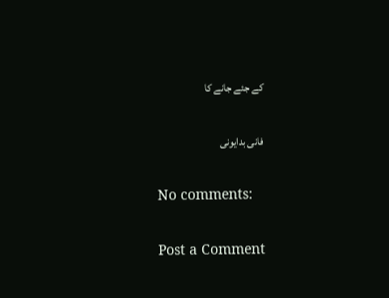کے جئے جانے کا

فانی بدایونی

No comments:

Post a Comment